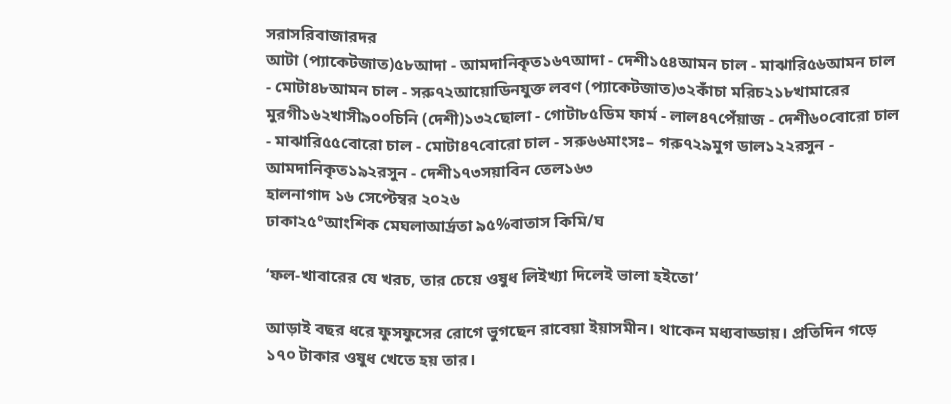সরাসরিবাজারদর
আটা (প্যাকেটজাত)৫৮আদা - আমদানিকৃত১৬৭আদা - দেশী১৫৪আমন চাল - মাঝারি৫৬আমন চাল - মোটা৪৮আমন চাল - সরু৭২আয়োডিনযুক্ত লবণ (প্যাকেটজাত)৩২কাঁচা মরিচ২১৮খামারের মুরগী১৬২খাসী৯০০চিনি (দেশী)১৩২ছোলা - গোটা৮৫ডিম ফার্ম - লাল৪৭পেঁয়াজ - দেশী৬০বোরো চাল - মাঝারি৫৫বোরো চাল - মোটা৪৭বোরো চাল - সরু৬৬মাংসঃ– গরু৭২৯মুগ ডাল১২২রসুন - আমদানিকৃত১৯২রসুন - দেশী১৭৩সয়াবিন তেল১৬৩
হালনাগাদ ১৬ সেপ্টেম্বর ২০২৬
ঢাকা২৫°আংশিক মেঘলাআর্দ্রতা ৯৫%বাতাস কিমি/ঘ

‘ফল-খাবারের যে খরচ, তার চেয়ে ওষুধ লিইখ্যা দিলেই ভালা হইতো’

আড়াই বছর ধরে ফুসফুসের রোগে ভুগছেন রাবেয়া ইয়াসমীন। থাকেন মধ্যবাড্ডায়। প্রতিদিন গড়ে ১৭০ টাকার ওষুধ খেতে হয় তার।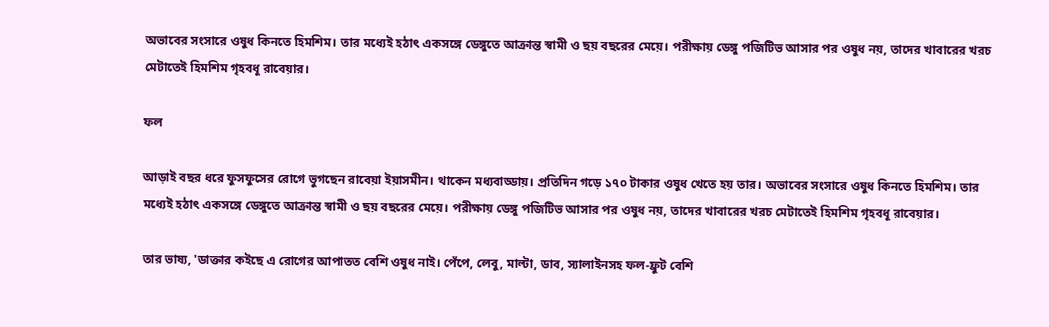অভাবের সংসারে ওষুধ কিনতে হিমশিম। তার মধ্যেই হঠাৎ একসঙ্গে ডেঙ্গুতে আক্রান্ত স্বামী ও ছয় বছরের মেয়ে। পরীক্ষায় ডেঙ্গু পজিটিভ আসার পর ওষুধ নয়, তাদের খাবারের খরচ মেটাতেই হিমশিম গৃহবধূ রাবেয়ার।

ফল

আড়াই বছর ধরে ফুসফুসের রোগে ভুগছেন রাবেয়া ইয়াসমীন। থাকেন মধ্যবাড্ডায়। প্রতিদিন গড়ে ১৭০ টাকার ওষুধ খেতে হয় তার। অভাবের সংসারে ওষুধ কিনতে হিমশিম। তার মধ্যেই হঠাৎ একসঙ্গে ডেঙ্গুতে আক্রান্ত স্বামী ও ছয় বছরের মেয়ে। পরীক্ষায় ডেঙ্গু পজিটিভ আসার পর ওষুধ নয়, তাদের খাবারের খরচ মেটাতেই হিমশিম গৃহবধূ রাবেয়ার।

তার ভাষ্য, 'ডাক্তার কইছে এ রোগের আপাতত বেশি ওষুধ নাই। পেঁপে, লেবু, মাল্টা, ডাব, স্যালাইনসহ ফল-ফ্রুট বেশি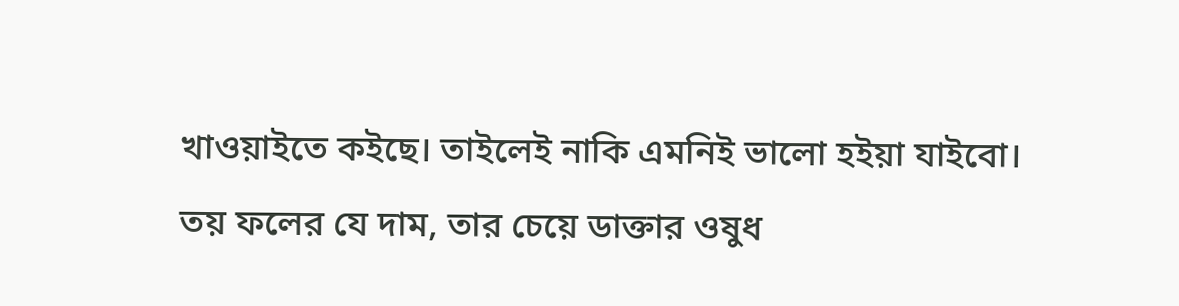খাওয়াইতে কইছে। তাইলেই নাকি এমনিই ভালো হইয়া যাইবো। তয় ফলের যে দাম, তার চেয়ে ডাক্তার ওষুধ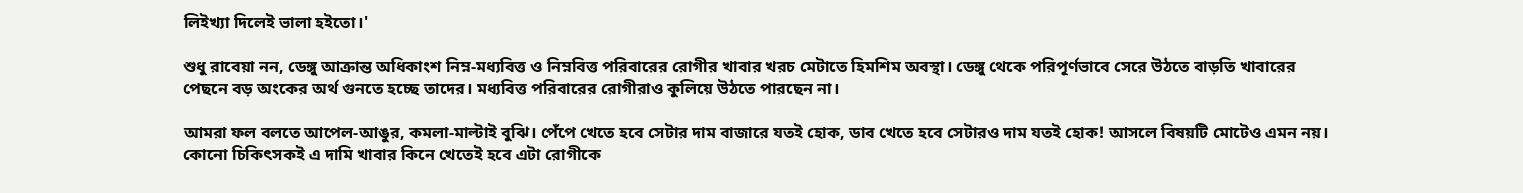লিইখ্যা দিলেই ভালা হইতো।'

শুধু রাবেয়া নন, ডেঙ্গু আক্রান্ত অধিকাংশ নিম্ন-মধ্যবিত্ত ও নিম্নবিত্ত পরিবারের রোগীর খাবার খরচ মেটাতে হিমশিম অবস্থা। ডেঙ্গু থেকে পরিপূর্ণভাবে সেরে উঠতে বাড়তি খাবারের পেছনে বড় অংকের অর্থ গুনতে হচ্ছে তাদের। মধ্যবিত্ত পরিবারের রোগীরাও কুলিয়ে উঠতে পারছেন না।

আমরা ফল বলতে আপেল-আঙুর, কমলা-মাল্টাই বুঝি। পেঁপে খেতে হবে সেটার দাম বাজারে যতই হোক, ডাব খেতে হবে সেটারও দাম যতই হোক! আসলে বিষয়টি মোটেও এমন নয়। কোনো চিকিৎসকই এ দামি খাবার কিনে খেতেই হবে এটা রোগীকে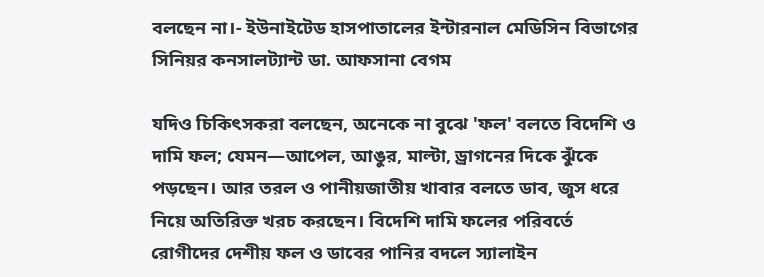বলছেন না।- ইউনাইটেড হাসপাতালের ইন্টারনাল মেডিসিন বিভাগের সিনিয়র কনসালট্যান্ট ডা. আফসানা বেগম

যদিও চিকিৎসকরা বলছেন, অনেকে না বুঝে 'ফল' বলতে বিদেশি ও দামি ফল; যেমন—আপেল, আঙুর, মাল্টা, ড্রাগনের দিকে ঝুঁকে পড়ছেন। আর তরল ও পানীয়জাতীয় খাবার বলতে ডাব, জুস ধরে নিয়ে অতিরিক্ত খরচ করছেন। বিদেশি দামি ফলের পরিবর্তে রোগীদের দেশীয় ফল ও ডাবের পানির বদলে স্যালাইন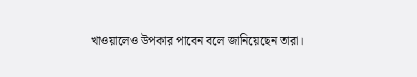খাওয়ালেও উপকার পাবেন বলে জানিয়েছেন তারা।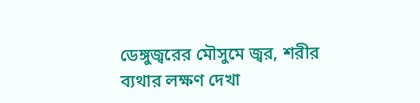ডেঙ্গুজ্বরের মৌসুমে জ্বর, শরীর ব্যথার লক্ষণ দেখা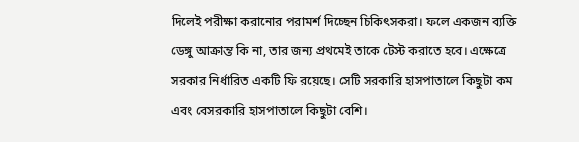দিলেই পরীক্ষা করানোর পরামর্শ দিচ্ছেন চিকিৎসকরা। ফলে একজন ব্যক্তি ডেঙ্গু আক্রান্ত কি না, তার জন্য প্রথমেই তাকে টেস্ট করাতে হবে। এক্ষেত্রে সরকার নির্ধারিত একটি ফি রয়েছে। সেটি সরকারি হাসপাতালে কিছুটা কম এবং বেসরকারি হাসপাতালে কিছুটা বেশি।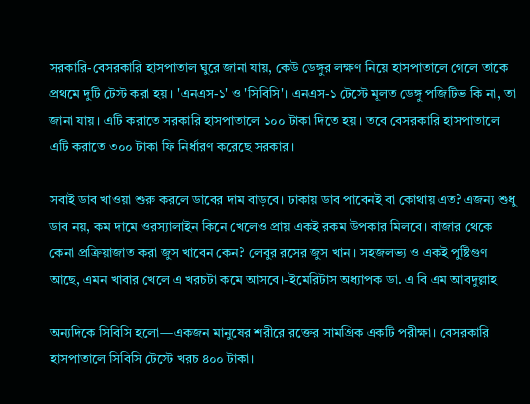সরকারি-বেসরকারি হাসপাতাল ঘুরে জানা যায়, কেউ ডেঙ্গুর লক্ষণ নিয়ে হাসপাতালে গেলে তাকে প্রথমে দুটি টেস্ট করা হয়। 'এনএস-১' ও 'সিবিসি'। এনএস-১ টেস্টে মূলত ডেঙ্গু পজিটিভ কি না, তা জানা যায়। এটি করাতে সরকারি হাসপাতালে ১০০ টাকা দিতে হয়। তবে বেসরকারি হাসপাতালে এটি করাতে ৩০০ টাকা ফি নির্ধারণ করেছে সরকার।

সবাই ডাব খাওয়া শুরু করলে ডাবের দাম বাড়বে। ঢাকায় ডাব পাবেনই বা কোথায় এত? এজন্য শুধু ডাব নয়, কম দামে ওরস্যালাইন কিনে খেলেও প্রায় একই রকম উপকার মিলবে। বাজার থেকে কেনা প্রক্রিয়াজাত করা জুস খাবেন কেন? লেবুর রসের জুস খান। সহজলভ্য ও একই পুষ্টিগুণ আছে, এমন খাবার খেলে এ খরচটা কমে আসবে।-ইমেরিটাস অধ্যাপক ডা. এ বি এম আবদুল্লাহ

অন্যদিকে সিবিসি হলো—একজন মানুষের শরীরে রক্তের সামগ্রিক একটি পরীক্ষা। বেসরকারি হাসপাতালে সিবিসি টেস্টে খরচ ৪০০ টাকা।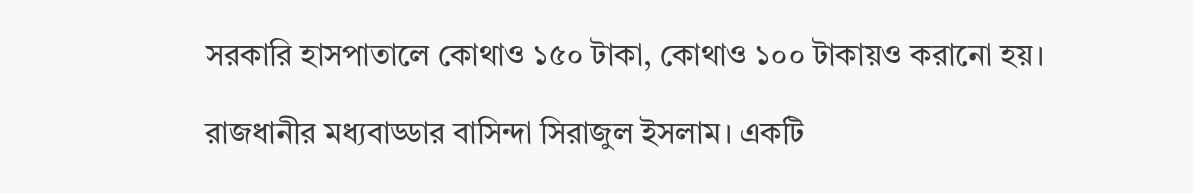সরকারি হাসপাতালে কোথাও ১৫০ টাকা, কোথাও ১০০ টাকায়ও করানো হয়।

রাজধানীর মধ্যবাড্ডার বাসিন্দা সিরাজুল ইসলাম। একটি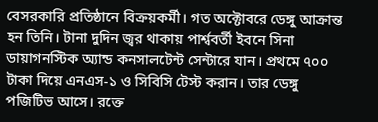বেসরকারি প্রতিষ্ঠানে বিক্রয়কর্মী। গত অক্টোবরে ডেঙ্গু আক্রান্ত হন তিনি। টানা দুদিন জ্বর থাকায় পার্শ্ববর্তী ইবনে সিনা ডায়াগনস্টিক অ্যান্ড কনসালটেন্ট সেন্টারে যান। প্রথমে ৭০০ টাকা দিয়ে এনএস-১ ও সিবিসি টেস্ট করান। তার ডেঙ্গু পজিটিভ আসে। রক্তে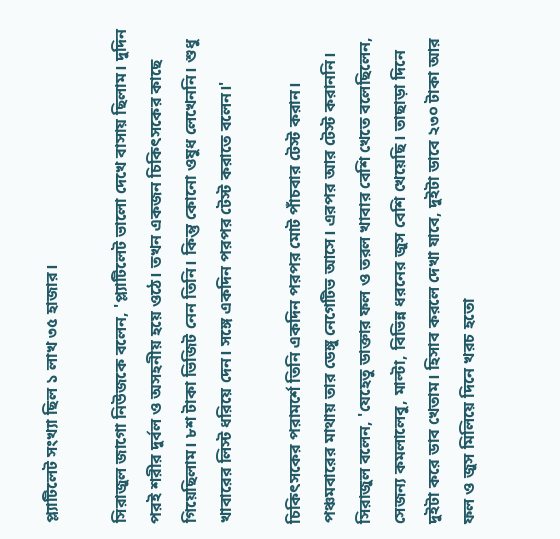প্ল্যাটিলেট সংখ্যা ছিল ১ লাখ ৩৫ হাজার।

সিরাজুল জাগো নিউজকে বলেন, 'প্ল্যাটিলেট ভালো দেখে বাসায় ছিলাম। দুদিন পরই শরীর দুর্বল ও অসহনীয় হয়ে ওঠে। তখন একজন চিকিৎসকের কাছে গিয়েছিলাম। ৮শ টাকা ভিজিট নেন তিনি। কিন্তু কোনো ওষুধ লেখেননি। শুধু খাবারের লিস্ট ধরিয়ে দেন। সঙ্গে একদিন পরপর টেস্ট করাতে বলেন।'

চিকিৎসকের পরামর্শে তিনি একদিন পরপর মোট পাঁচবার টেস্ট করান। পঞ্চমবারের মাথায় তার ডেঙ্গু নেগেটিভ আসে। এরপর আর টেস্ট করাননি। সিরাজুল বলেন, 'যেহেতু ডাক্তার ফল ও তরল খাবার বেশি খেতে বলেছিলেন, সেজন্য কমলালেবু, মাল্টা, বিভিন্ন ধরনের জুস বেশি খেয়েছি। তাছাড়া দিনে দুইটা করে ডাব খেতাম। হিসাব করলে দেখা যাবে, দুইটা ডাবে ২৩০ টাকা আর ফল ও জুস মিলিয়ে দিনে খরচ হতো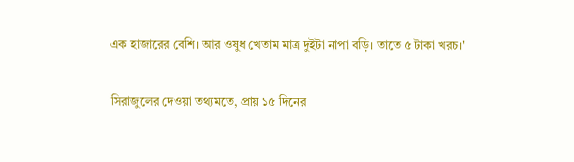এক হাজারের বেশি। আর ওষুধ খেতাম মাত্র দুইটা নাপা বড়ি। তাতে ৫ টাকা খরচ।'

সিরাজুলের দেওয়া তথ্যমতে, প্রায় ১৫ দিনের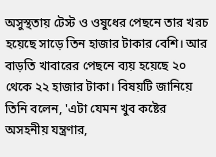অসুস্থতায় টেস্ট ও ওষুধের পেছনে তার খরচ হয়েছে সাড়ে তিন হাজার টাকার বেশি। আর বাড়তি খাবারের পেছনে ব্যয় হয়েছে ২০ থেকে ২২ হাজার টাকা। বিষয়টি জানিয়ে তিনি বলেন, 'এটা যেমন খুব কষ্টের অসহনীয় যন্ত্রণার,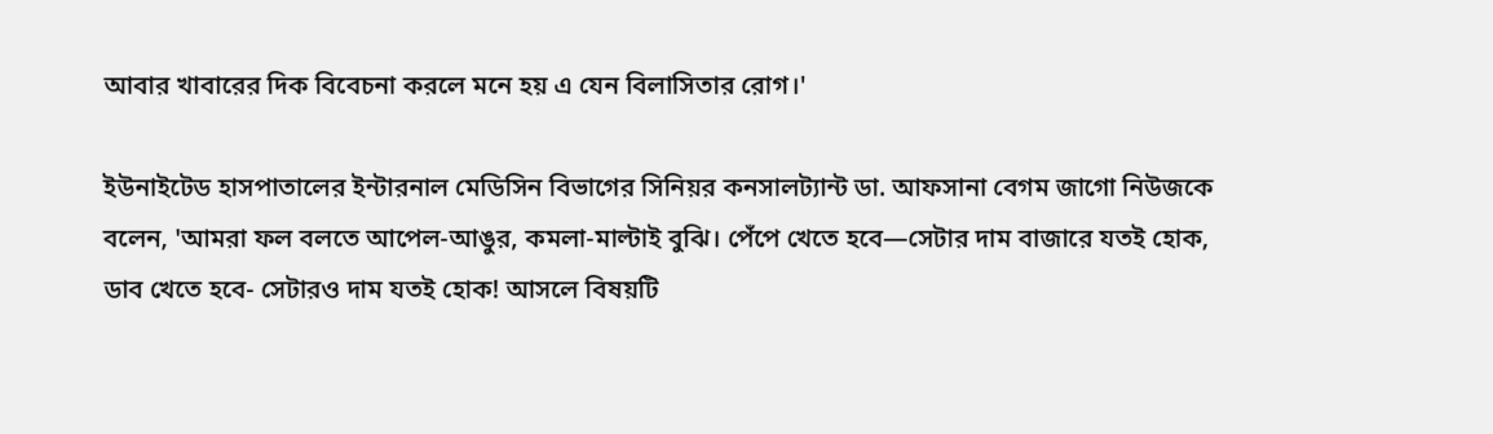আবার খাবারের দিক বিবেচনা করলে মনে হয় এ যেন বিলাসিতার রোগ।'

ইউনাইটেড হাসপাতালের ইন্টারনাল মেডিসিন বিভাগের সিনিয়র কনসালট্যান্ট ডা. আফসানা বেগম জাগো নিউজকে বলেন, 'আমরা ফল বলতে আপেল-আঙুর, কমলা-মাল্টাই বুঝি। পেঁপে খেতে হবে—সেটার দাম বাজারে যতই হোক, ডাব খেতে হবে- সেটারও দাম যতই হোক! আসলে বিষয়টি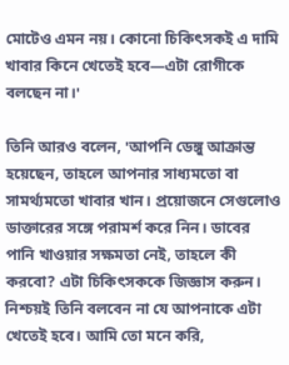মোটেও এমন নয়। কোনো চিকিৎসকই এ দামি খাবার কিনে খেতেই হবে—এটা রোগীকে বলছেন না।'

তিনি আরও বলেন, 'আপনি ডেঙ্গু আক্রান্ত হয়েছেন, তাহলে আপনার সাধ্যমতো বা সামর্থ্যমতো খাবার খান। প্রয়োজনে সেগুলোও ডাক্তারের সঙ্গে পরামর্শ করে নিন। ডাবের পানি খাওয়ার সক্ষমতা নেই, তাহলে কী করবো? এটা চিকিৎসককে জিজ্ঞাস করুন। নিশ্চয়ই তিনি বলবেন না যে আপনাকে এটা খেতেই হবে। আমি তো মনে করি,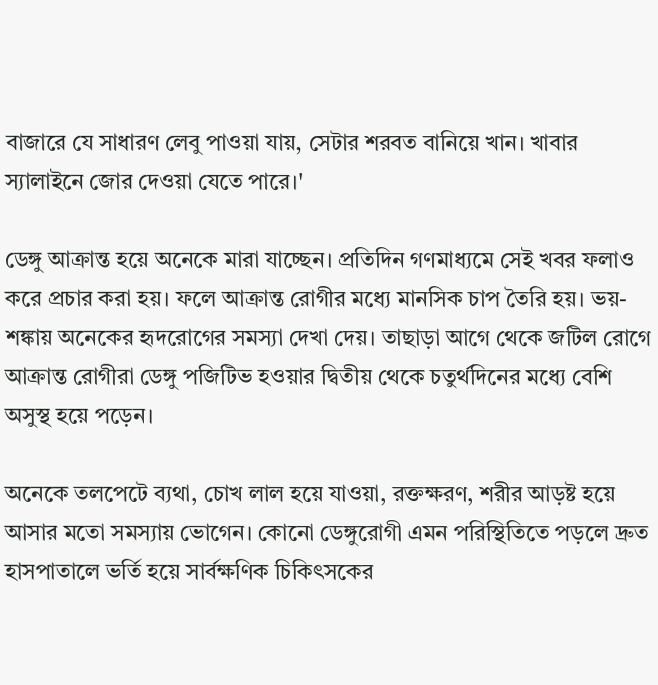বাজারে যে সাধারণ লেবু পাওয়া যায়, সেটার শরবত বানিয়ে খান। খাবার স্যালাইনে জোর দেওয়া যেতে পারে।'

ডেঙ্গু আক্রান্ত হয়ে অনেকে মারা যাচ্ছেন। প্রতিদিন গণমাধ্যমে সেই খবর ফলাও করে প্রচার করা হয়। ফলে আক্রান্ত রোগীর মধ্যে মানসিক চাপ তৈরি হয়। ভয়-শঙ্কায় অনেকের হৃদরোগের সমস্যা দেখা দেয়। তাছাড়া আগে থেকে জটিল রোগে আক্রান্ত রোগীরা ডেঙ্গু পজিটিভ হওয়ার দ্বিতীয় থেকে চতুর্থদিনের মধ্যে বেশি অসুস্থ হয়ে পড়েন।

অনেকে তলপেটে ব্যথা, চোখ লাল হয়ে যাওয়া, রক্তক্ষরণ, শরীর আড়ষ্ট হয়ে আসার মতো সমস্যায় ভোগেন। কোনো ডেঙ্গুরোগী এমন পরিস্থিতিতে পড়লে দ্রুত হাসপাতালে ভর্তি হয়ে সার্বক্ষণিক চিকিৎসকের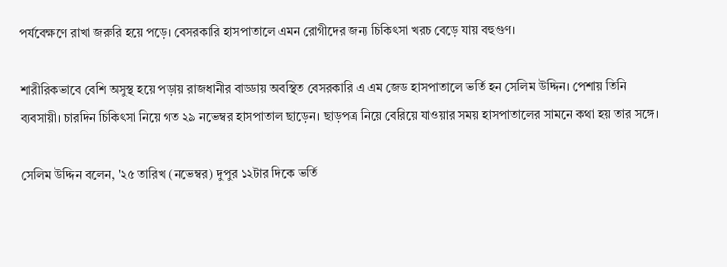পর্যবেক্ষণে রাখা জরুরি হয়ে পড়ে। বেসরকারি হাসপাতালে এমন রোগীদের জন্য চিকিৎসা খরচ বেড়ে যায় বহুগুণ।

শারীরিকভাবে বেশি অসুস্থ হয়ে পড়ায় রাজধানীর বাড্ডায় অবস্থিত বেসরকারি এ এম জেড হাসপাতালে ভর্তি হন সেলিম উদ্দিন। পেশায় তিনি ব্যবসায়ী। চারদিন চিকিৎসা নিয়ে গত ২৯ নভেম্বর হাসপাতাল ছাড়েন। ছাড়পত্র নিয়ে বেরিয়ে যাওয়ার সময় হাসপাতালের সামনে কথা হয় তার সঙ্গে।

সেলিম উদ্দিন বলেন, '২৫ তারিখ (নভেম্বর) দুপুর ১২টার দিকে ভর্তি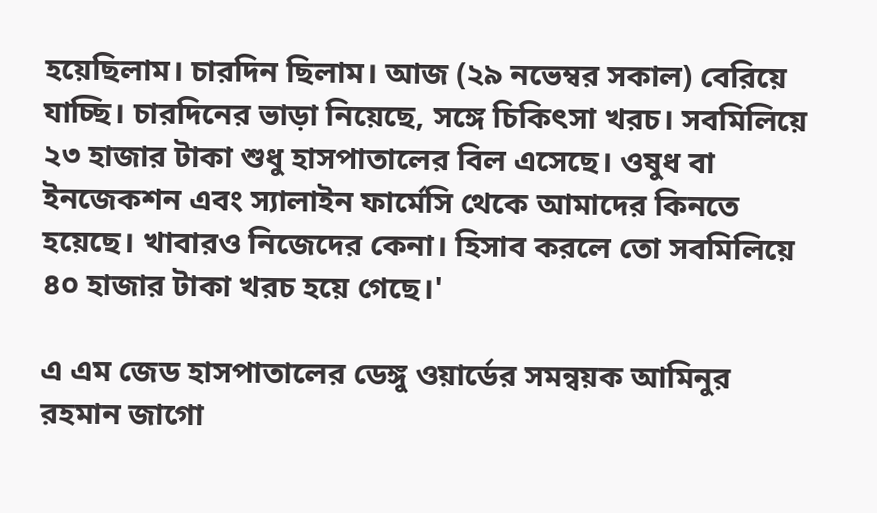হয়েছিলাম। চারদিন ছিলাম। আজ (২৯ নভেম্বর সকাল) বেরিয়ে যাচ্ছি। চারদিনের ভাড়া নিয়েছে, সঙ্গে চিকিৎসা খরচ। সবমিলিয়ে ২৩ হাজার টাকা শুধু হাসপাতালের বিল এসেছে। ওষুধ বা ইনজেকশন এবং স্যালাইন ফার্মেসি থেকে আমাদের কিনতে হয়েছে। খাবারও নিজেদের কেনা। হিসাব করলে তো সবমিলিয়ে ৪০ হাজার টাকা খরচ হয়ে গেছে।'

এ এম জেড হাসপাতালের ডেঙ্গু ওয়ার্ডের সমন্বয়ক আমিনুর রহমান জাগো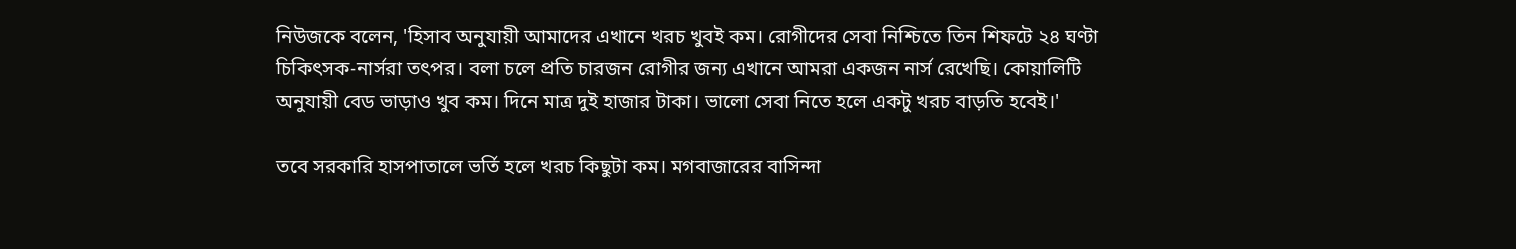নিউজকে বলেন, 'হিসাব অনুযায়ী আমাদের এখানে খরচ খুবই কম। রোগীদের সেবা নিশ্চিতে তিন শিফটে ২৪ ঘণ্টা চিকিৎসক-নার্সরা তৎপর। বলা চলে প্রতি চারজন রোগীর জন্য এখানে আমরা একজন নার্স রেখেছি। কোয়ালিটি অনুযায়ী বেড ভাড়াও খুব কম। দিনে মাত্র দুই হাজার টাকা। ভালো সেবা নিতে হলে একটু খরচ বাড়তি হবেই।'

তবে সরকারি হাসপাতালে ভর্তি হলে খরচ কিছুটা কম। মগবাজারের বাসিন্দা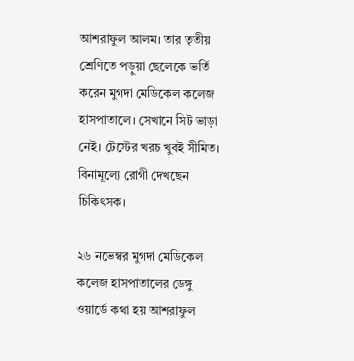আশরাফুল আলম। তার তৃতীয় শ্রেণিতে পড়ুয়া ছেলেকে ভর্তি করেন মুগদা মেডিকেল কলেজ হাসপাতালে। সেখানে সিট ভাড়া নেই। টেস্টের খরচ খুবই সীমিত। বিনামূল্যে রোগী দেখছেন চিকিৎসক।

২৬ নভেম্বর মুগদা মেডিকেল কলেজ হাসপাতালের ডেঙ্গু ওয়ার্ডে কথা হয় আশরাফুল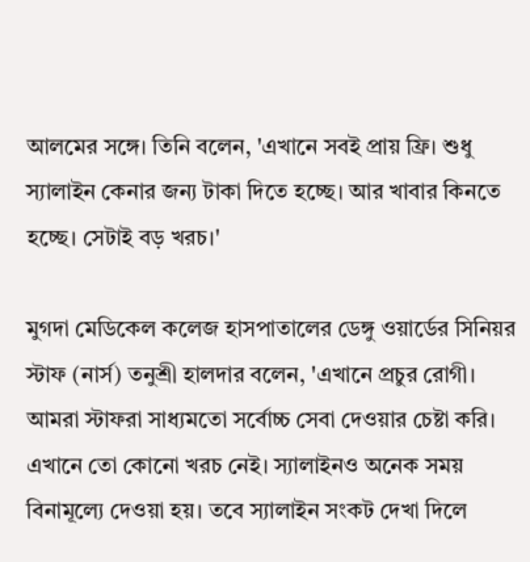আলমের সঙ্গে। তিনি বলেন, 'এখানে সবই প্রায় ফ্রি। শুধু স্যালাইন কেনার জন্য টাকা দিতে হচ্ছে। আর খাবার কিনতে হচ্ছে। সেটাই বড় খরচ।'

মুগদা মেডিকেল কলেজ হাসপাতালের ডেঙ্গু ওয়ার্ডের সিনিয়র স্টাফ (নার্স) তনুশ্রী হালদার বলেন, 'এখানে প্রচুর রোগী। আমরা স্টাফরা সাধ্যমতো সর্বোচ্চ সেবা দেওয়ার চেষ্টা করি। এখানে তো কোনো খরচ নেই। স্যালাইনও অনেক সময় বিনামূল্যে দেওয়া হয়। তবে স্যালাইন সংকট দেখা দিলে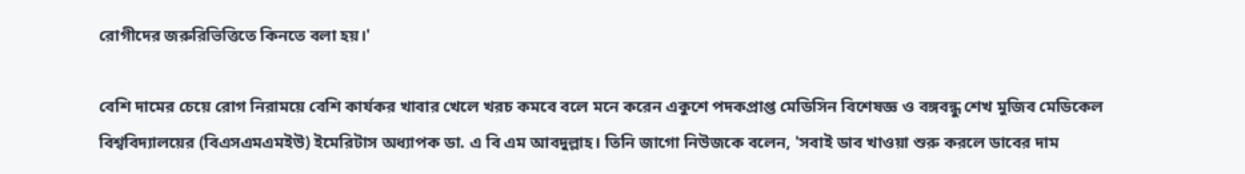রোগীদের জরুরিভিত্তিতে কিনতে বলা হয়।'

বেশি দামের চেয়ে রোগ নিরাময়ে বেশি কার্যকর খাবার খেলে খরচ কমবে বলে মনে করেন একুশে পদকপ্রাপ্ত মেডিসিন বিশেষজ্ঞ ও বঙ্গবন্ধু শেখ মুজিব মেডিকেল বিশ্ববিদ্যালয়ের (বিএসএমএমইউ) ইমেরিটাস অধ্যাপক ডা. এ বি এম আবদুল্লাহ। তিনি জাগো নিউজকে বলেন, 'সবাই ডাব খাওয়া শুরু করলে ডাবের দাম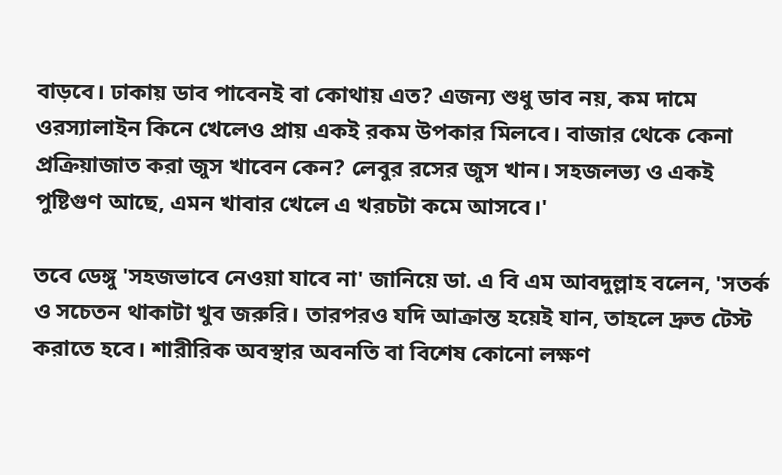বাড়বে। ঢাকায় ডাব পাবেনই বা কোথায় এত? এজন্য শুধু ডাব নয়, কম দামে ওরস্যালাইন কিনে খেলেও প্রায় একই রকম উপকার মিলবে। বাজার থেকে কেনা প্রক্রিয়াজাত করা জুস খাবেন কেন? লেবুর রসের জুস খান। সহজলভ্য ও একই পুষ্টিগুণ আছে, এমন খাবার খেলে এ খরচটা কমে আসবে।'

তবে ডেঙ্গু 'সহজভাবে নেওয়া যাবে না' জানিয়ে ডা. এ বি এম আবদুল্লাহ বলেন, 'সতর্ক ও সচেতন থাকাটা খুব জরুরি। তারপরও যদি আক্রান্ত হয়েই যান, তাহলে দ্রুত টেস্ট করাতে হবে। শারীরিক অবস্থার অবনতি বা বিশেষ কোনো লক্ষণ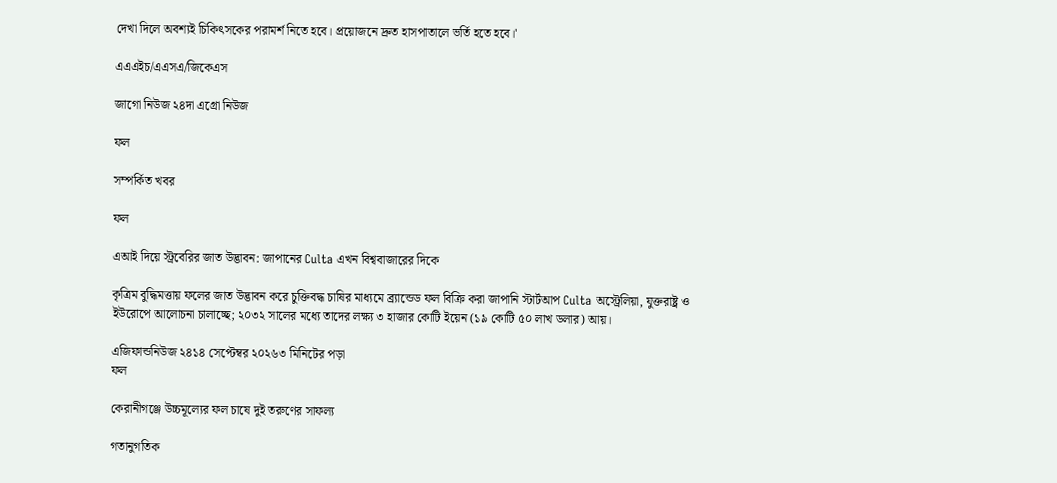দেখা দিলে অবশ্যই চিকিৎসকের পরামর্শ নিতে হবে। প্রয়োজনে দ্রুত হাসপাতালে ভর্তি হতে হবে।'

এএএইচ/এএসএ/জিকেএস

জাগো নিউজ ২৪দা এগ্রো নিউজ

ফল

সম্পর্কিত খবর

ফল

এআই দিয়ে স্ট্রবেরির জাত উদ্ভাবন: জাপানের Culta এখন বিশ্ববাজারের দিকে

কৃত্রিম বুদ্ধিমত্তায় ফলের জাত উদ্ভাবন করে চুক্তিবদ্ধ চাষির মাধ্যমে ব্র্যান্ডেড ফল বিক্রি করা জাপানি স্টার্টআপ Culta অস্ট্রেলিয়া, যুক্তরাষ্ট্র ও ইউরোপে আলোচনা চালাচ্ছে; ২০৩২ সালের মধ্যে তাদের লক্ষ্য ৩ হাজার কোটি ইয়েন (১৯ কোটি ৫০ লাখ ডলার) আয়।

এজিফান্ডনিউজ ২৪১৪ সেপ্টেম্বর ২০২৬৩ মিনিটের পড়া
ফল

কেরানীগঞ্জে উচ্চমূল্যের ফল চাষে দুই তরুণের সাফল্য

গতানুগতিক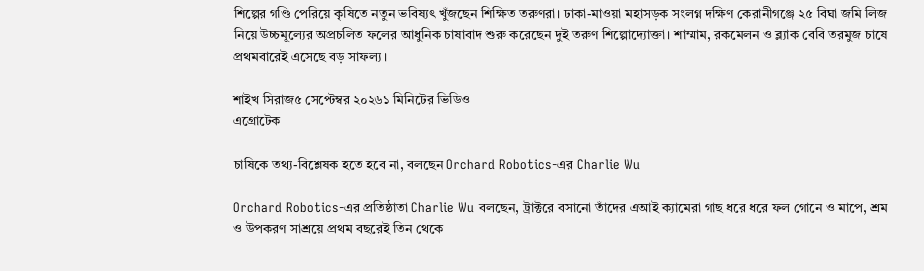শিল্পের গণ্ডি পেরিয়ে কৃষিতে নতুন ভবিষ্যৎ খুঁজছেন শিক্ষিত তরুণরা। ঢাকা-মাওয়া মহাসড়ক সংলগ্ন দক্ষিণ কেরানীগঞ্জে ২৫ বিঘা জমি লিজ নিয়ে উচ্চমূল্যের অপ্রচলিত ফলের আধুনিক চাষাবাদ শুরু করেছেন দুই তরুণ শিল্পোদ্যোক্তা। শাম্মাম, রকমেলন ও ব্ল্যাক বেবি তরমুজ চাষে প্রথমবারেই এসেছে বড় সাফল্য।

শাইখ সিরাজ৫ সেপ্টেম্বর ২০২৬১ মিনিটের ভিডিও
এগ্রোটেক

চাষিকে তথ্য-বিশ্লেষক হতে হবে না, বলছেন Orchard Robotics-এর Charlie Wu

Orchard Robotics-এর প্রতিষ্ঠাতা Charlie Wu বলছেন, ট্রাক্টরে বসানো তাঁদের এআই ক্যামেরা গাছ ধরে ধরে ফল গোনে ও মাপে, শ্রম ও উপকরণ সাশ্রয়ে প্রথম বছরেই তিন থেকে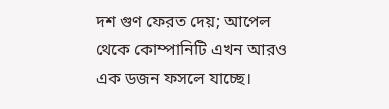দশ গুণ ফেরত দেয়; আপেল থেকে কোম্পানিটি এখন আরও এক ডজন ফসলে যাচ্ছে।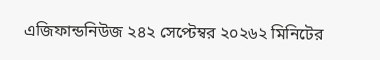এজিফান্ডনিউজ ২৪২ সেপ্টেম্বর ২০২৬২ মিনিটের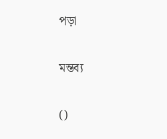পড়া

মন্তব্য

()